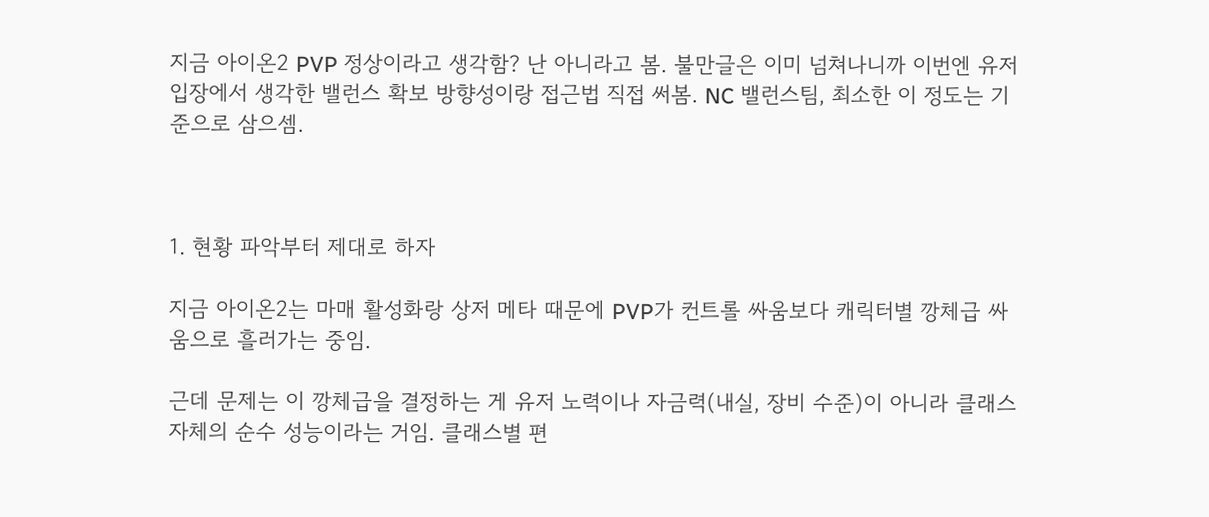지금 아이온2 PVP 정상이라고 생각함? 난 아니라고 봄. 불만글은 이미 넘쳐나니까 이번엔 유저 입장에서 생각한 밸런스 확보 방향성이랑 접근법 직접 써봄. NC 밸런스팀, 최소한 이 정도는 기준으로 삼으셈.



1. 현황 파악부터 제대로 하자

지금 아이온2는 마매 활성화랑 상저 메타 때문에 PVP가 컨트롤 싸움보다 캐릭터별 깡체급 싸움으로 흘러가는 중임.

근데 문제는 이 깡체급을 결정하는 게 유저 노력이나 자금력(내실, 장비 수준)이 아니라 클래스 자체의 순수 성능이라는 거임. 클래스별 편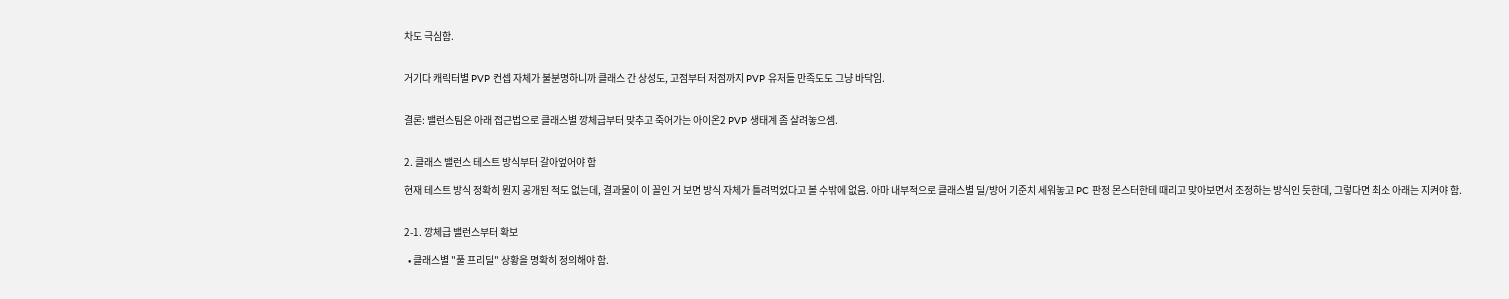차도 극심함.


거기다 캐릭터별 PVP 컨셉 자체가 불분명하니까 클래스 간 상성도, 고점부터 저점까지 PVP 유저들 만족도도 그냥 바닥임.


결론: 밸런스팀은 아래 접근법으로 클래스별 깡체급부터 맞추고 죽어가는 아이온2 PVP 생태계 좀 살려놓으셈.


2. 클래스 밸런스 테스트 방식부터 갈아엎어야 함

현재 테스트 방식 정확히 뭔지 공개된 적도 없는데, 결과물이 이 꼴인 거 보면 방식 자체가 틀려먹었다고 볼 수밖에 없음. 아마 내부적으로 클래스별 딜/방어 기준치 세워놓고 PC 판정 몬스터한테 때리고 맞아보면서 조정하는 방식인 듯한데, 그렇다면 최소 아래는 지켜야 함.


2-1. 깡체급 밸런스부터 확보

  • 클래스별 "풀 프리딜" 상황을 명확히 정의해야 함.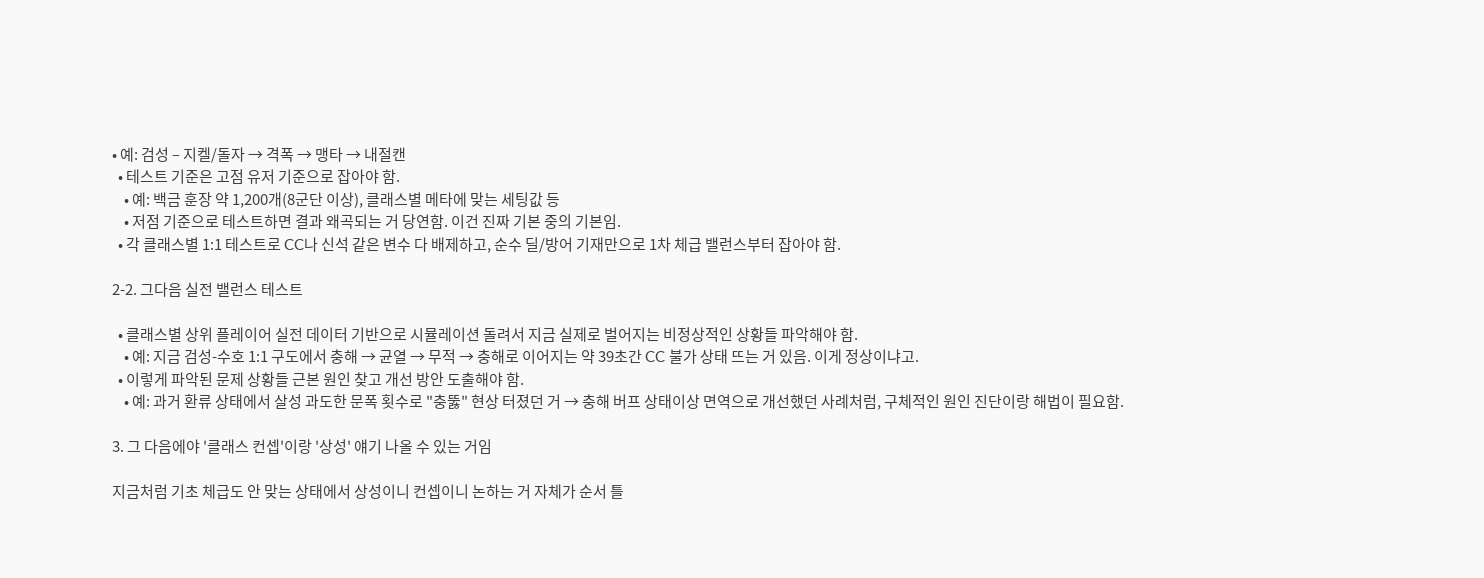• 예: 검성 – 지켈/돌자 → 격폭 → 맹타 → 내절캔
  • 테스트 기준은 고점 유저 기준으로 잡아야 함.
    • 예: 백금 훈장 약 1,200개(8군단 이상), 클래스별 메타에 맞는 세팅값 등
    • 저점 기준으로 테스트하면 결과 왜곡되는 거 당연함. 이건 진짜 기본 중의 기본임.
  • 각 클래스별 1:1 테스트로 CC나 신석 같은 변수 다 배제하고, 순수 딜/방어 기재만으로 1차 체급 밸런스부터 잡아야 함.

2-2. 그다음 실전 밸런스 테스트

  • 클래스별 상위 플레이어 실전 데이터 기반으로 시뮬레이션 돌려서 지금 실제로 벌어지는 비정상적인 상황들 파악해야 함.
    • 예: 지금 검성-수호 1:1 구도에서 충해 → 균열 → 무적 → 충해로 이어지는 약 39초간 CC 불가 상태 뜨는 거 있음. 이게 정상이냐고.
  • 이렇게 파악된 문제 상황들 근본 원인 찾고 개선 방안 도출해야 함.
    • 예: 과거 환류 상태에서 살성 과도한 문폭 횟수로 "충뚫" 현상 터졌던 거 → 충해 버프 상태이상 면역으로 개선했던 사례처럼, 구체적인 원인 진단이랑 해법이 필요함.

3. 그 다음에야 '클래스 컨셉'이랑 '상성' 얘기 나올 수 있는 거임

지금처럼 기초 체급도 안 맞는 상태에서 상성이니 컨셉이니 논하는 거 자체가 순서 틀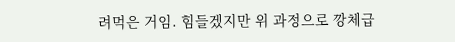려먹은 거임. 힘들겠지만 위 과정으로 깡체급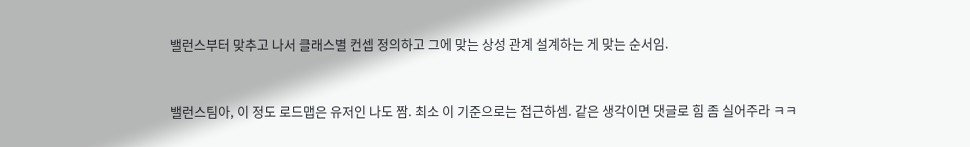밸런스부터 맞추고 나서 클래스별 컨셉 정의하고 그에 맞는 상성 관계 설계하는 게 맞는 순서임.


밸런스팀아, 이 정도 로드맵은 유저인 나도 짬. 최소 이 기준으로는 접근하셈. 같은 생각이면 댓글로 힘 좀 실어주라 ㅋㅋ